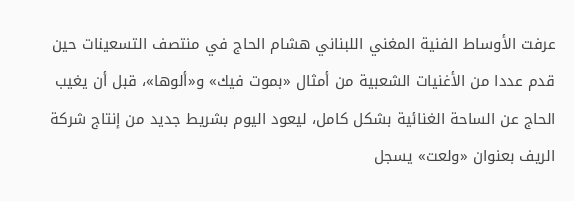عرفت الأوساط الفنية المغني اللبناني هشام الحاج في منتصف التسعينات حين قدم عددا من الأغنيات الشعبية من أمثال «بموت فيك» و«ألوها»، قبل أن يغيب الحاج عن الساحة الغنائية بشكل كامل، ليعود اليوم بشريط جديد من إنتاج شركة الريف بعنوان «ولعت» يسجل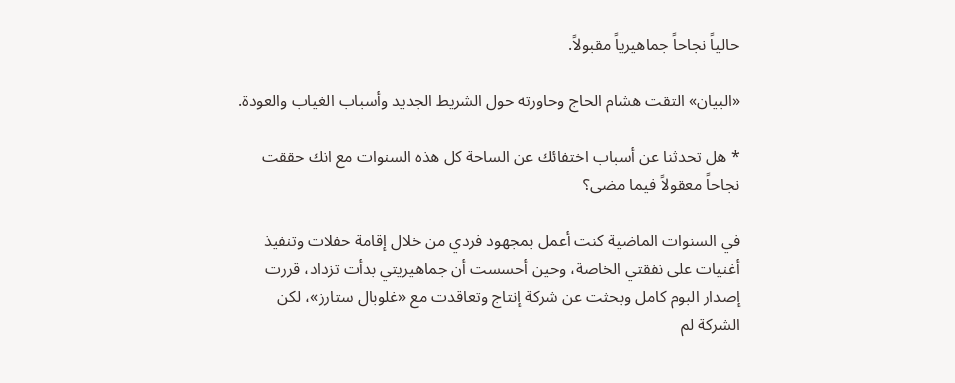حالياً نجاحاً جماهيرياً مقبولاً.

«البيان» التقت هشام الحاج وحاورته حول الشريط الجديد وأسباب الغياب والعودة.

* هل تحدثنا عن أسباب اختفائك عن الساحة كل هذه السنوات مع انك حققت نجاحاً معقولاً فيما مضى؟

في السنوات الماضية كنت أعمل بمجهود فردي من خلال إقامة حفلات وتنفيذ أغنيات على نفقتي الخاصة، وحين أحسست أن جماهيريتي بدأت تزداد، قررت إصدار البوم كامل وبحثت عن شركة إنتاج وتعاقدت مع «غلوبال ستارز»، لكن الشركة لم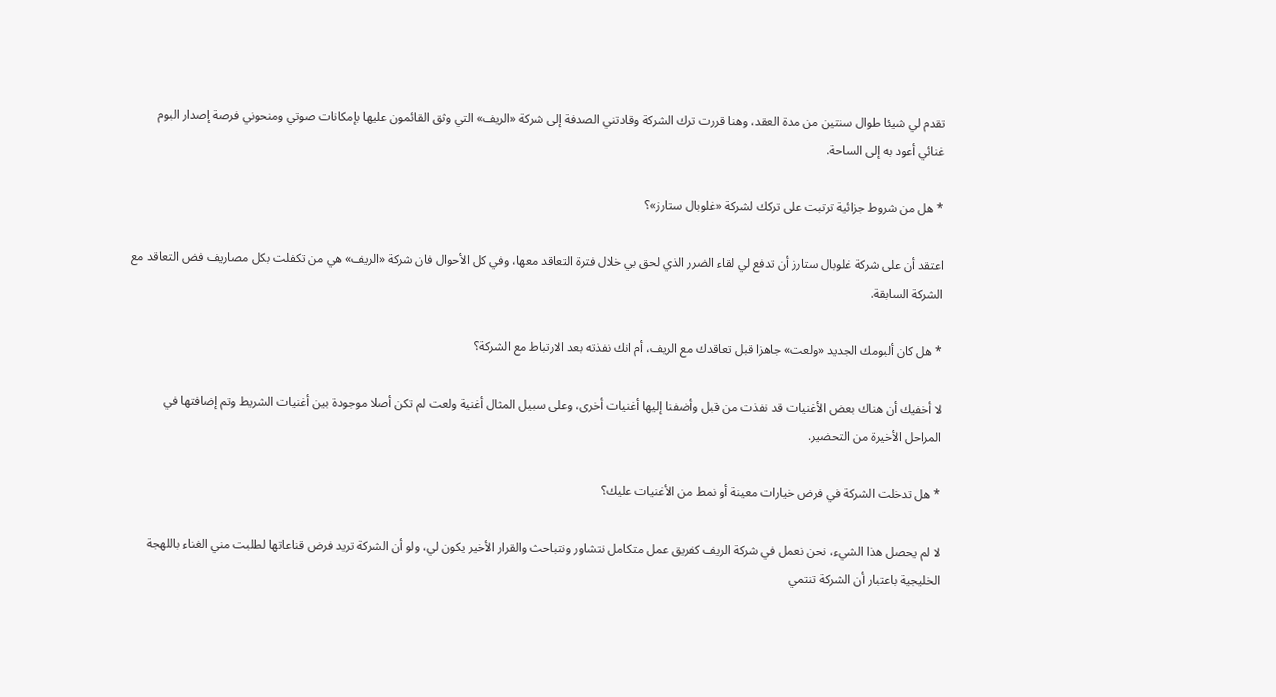تقدم لي شيئا طوال سنتين من مدة العقد، وهنا قررت ترك الشركة وقادتني الصدفة إلى شركة «الريف» التي وثق القائمون عليها بإمكانات صوتي ومنحوني فرصة إصدار البوم غنائي أعود به إلى الساحة.

* هل من شروط جزائية ترتبت على تركك لشركة «غلوبال ستارز»؟

اعتقد أن على شركة غلوبال ستارز أن تدفع لي لقاء الضرر الذي لحق بي خلال فترة التعاقد معها، وفي كل الأحوال فان شركة «الريف» هي من تكفلت بكل مصاريف فض التعاقد مع الشركة السابقة.

* هل كان ألبومك الجديد «ولعت» جاهزا قبل تعاقدك مع الريف، أم انك نفذته بعد الارتباط مع الشركة؟

لا أخفيك أن هناك بعض الأغنيات قد نفذت من قبل وأضفنا إليها أغنيات أخرى، وعلى سبيل المثال أغنية ولعت لم تكن أصلا موجودة بين أغنيات الشريط وتم إضافتها في المراحل الأخيرة من التحضير.

* هل تدخلت الشركة في فرض خيارات معينة أو نمط من الأغنيات عليك؟

لا لم يحصل هذا الشيء، نحن نعمل في شركة الريف كفريق عمل متكامل نتشاور ونتباحث والقرار الأخير يكون لي، ولو أن الشركة تريد فرض قناعاتها لطلبت مني الغناء باللهجة الخليجية باعتبار أن الشركة تنتمي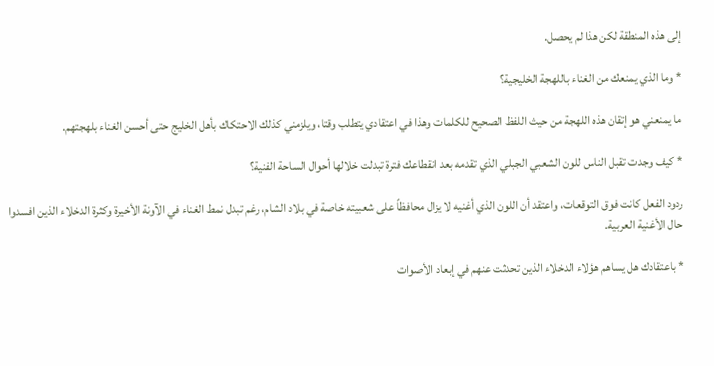إلى هذه المنطقة لكن هذا لم يحصل.

* وما الذي يمنعك من الغناء باللهجة الخليجية؟

ما يمنعني هو إتقان هذه اللهجة من حيث اللفظ الصحيح للكلمات وهذا في اعتقادي يتطلب وقتا، ويلزمني كذلك الاحتكاك بأهل الخليج حتى أحسن الغناء بلهجتهم.

* كيف وجدت تقبل الناس للون الشعبي الجبلي الذي تقدمه بعد انقطاعك فترة تبدلت خلالها أحوال الساحة الفنية؟

ردود الفعل كانت فوق التوقعات، واعتقد أن اللون الذي أغنيه لا يزال محافظاً على شعبيته خاصة في بلاد الشام، رغم تبدل نمط الغناء في الآونة الأخيرة وكثرة الدخلاء الذين افسدوا حال الأغنية العربية.

* باعتقادك هل يساهم هؤلاء الدخلاء الذين تحدثت عنهم في إبعاد الأصوات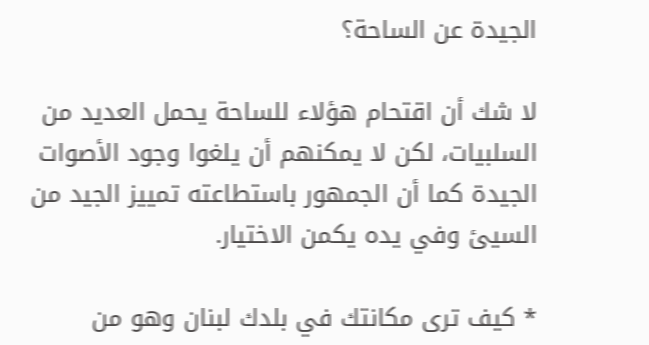الجيدة عن الساحة؟

لا شك أن اقتحام هؤلاء للساحة يحمل العديد من السلبيات، لكن لا يمكنهم أن يلغوا وجود الأصوات الجيدة كما أن الجمهور باستطاعته تمييز الجيد من السيئ وفي يده يكمن الاختيار.

* كيف ترى مكانتك في بلدك لبنان وهو من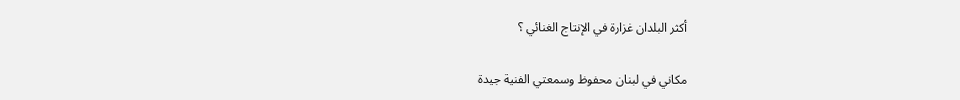أكثر البلدان غزارة في الإنتاج الغنائي ؟

مكاني في لبنان محفوظ وسمعتي الفنية جيدة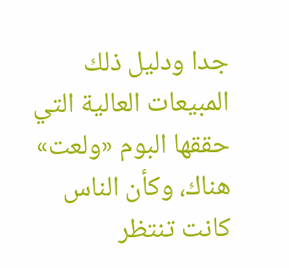جدا ودليل ذلك المبيعات العالية التي حققها البوم «ولعت» هناك، وكأن الناس كانت تنتظر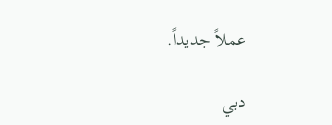عملاً جديداً.

دبي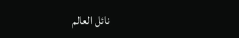نائل العالم